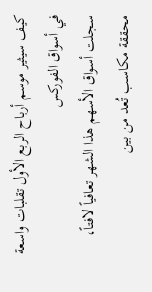كيف سيثير موسم أرباح الربع الأول تقلبات واسعة في أسواق الفوركس
سجلت أسواق الأسهم هذا الشهر تعافياً لافتاً، محققة مكاسب تُعد من بين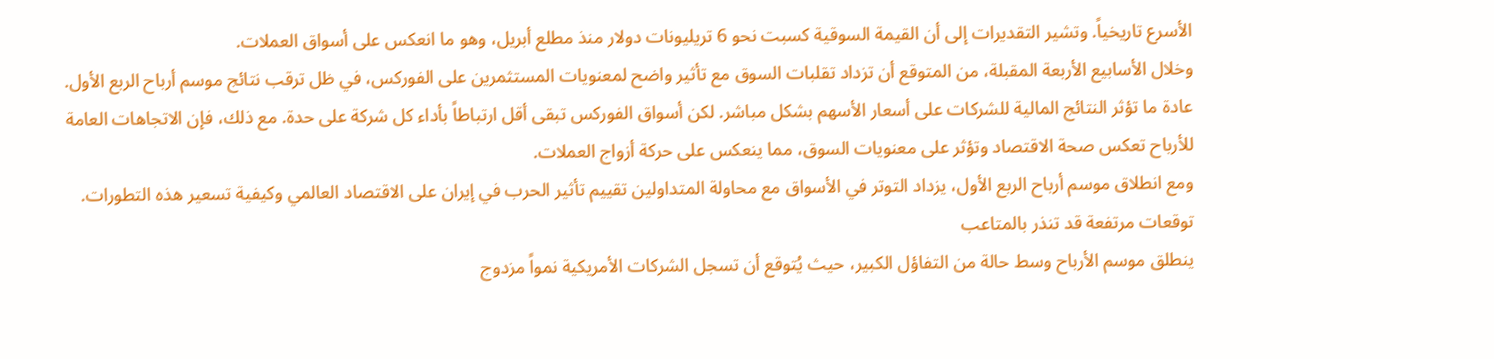الأسرع تاريخياً. وتشير التقديرات إلى أن القيمة السوقية كسبت نحو 6 تريليونات دولار منذ مطلع أبريل، وهو ما انعكس على أسواق العملات.
وخلال الأسابيع الأربعة المقبلة، من المتوقع أن تزداد تقلبات السوق مع تأثير واضح لمعنويات المستثمرين على الفوركس، في ظل ترقب نتائج موسم أرباح الربع الأول.
عادة ما تؤثر النتائج المالية للشركات على أسعار الأسهم بشكل مباشر. لكن أسواق الفوركس تبقى أقل ارتباطاً بأداء كل شركة على حدة. مع ذلك، فإن الاتجاهات العامة للأرباح تعكس صحة الاقتصاد وتؤثر على معنويات السوق، مما ينعكس على حركة أزواج العملات.
ومع انطلاق موسم أرباح الربع الأول، يزداد التوتر في الأسواق مع محاولة المتداولين تقييم تأثير الحرب في إيران على الاقتصاد العالمي وكيفية تسعير هذه التطورات.
توقعات مرتفعة قد تنذر بالمتاعب
ينطلق موسم الأرباح وسط حالة من التفاؤل الكبير، حيث يُتوقع أن تسجل الشركات الأمريكية نمواً مزدوج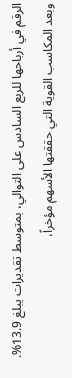الرقم في أرباحها للربع السادس على التوالي، بمتوسط تقديرات يبلغ 13.9%. وبعد المكاسب القوية التي حققتها الأسهم مؤخراً،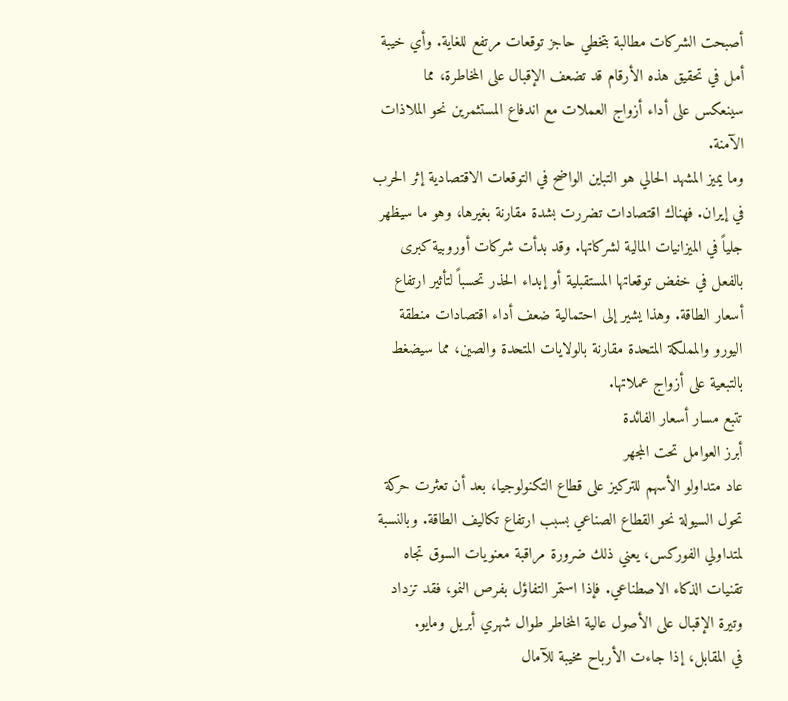أصبحت الشركات مطالبة بتخطي حاجز توقعات مرتفع للغاية. وأي خيبة أمل في تحقيق هذه الأرقام قد تضعف الإقبال على المخاطرة، مما سينعكس على أداء أزواج العملات مع اندفاع المستثمرين نحو الملاذات الآمنة.
وما يميز المشهد الحالي هو التباين الواضح في التوقعات الاقتصادية إثر الحرب في إيران. فهناك اقتصادات تضررت بشدة مقارنة بغيرها، وهو ما سيظهر جلياً في الميزانيات المالية لشركاتها. وقد بدأت شركات أوروبية كبرى بالفعل في خفض توقعاتها المستقبلية أو إبداء الحذر تحسباً لتأثير ارتفاع أسعار الطاقة. وهذا يشير إلى احتمالية ضعف أداء اقتصادات منطقة اليورو والمملكة المتحدة مقارنة بالولايات المتحدة والصين، مما سيضغط بالتبعية على أزواج عملاتها.
تتبع مسار أسعار الفائدة
أبرز العوامل تحت المجهر
عاد متداولو الأسهم للتركيز على قطاع التكنولوجيا، بعد أن تعثرت حركة تحول السيولة نحو القطاع الصناعي بسبب ارتفاع تكاليف الطاقة. وبالنسبة لمتداولي الفوركس، يعني ذلك ضرورة مراقبة معنويات السوق تجاه تقنيات الذكاء الاصطناعي. فإذا استمر التفاؤل بفرص النمو، فقد تزداد وتيرة الإقبال على الأصول عالية المخاطر طوال شهري أبريل ومايو.
في المقابل، إذا جاءت الأرباح مخيبة للآمال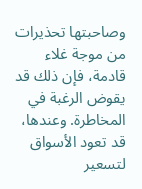وصاحبتها تحذيرات من موجة غلاء قادمة، فإن ذلك قد يقوض الرغبة في المخاطرة. وعندها، قد تعود الأسواق لتسعير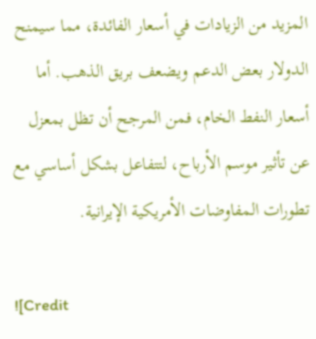المزيد من الزيادات في أسعار الفائدة، مما سيمنح الدولار بعض الدعم ويضعف بريق الذهب. أما أسعار النفط الخام، فمن المرجح أن تظل بمعزل عن تأثير موسم الأرباح، لتتفاعل بشكل أساسي مع تطورات المفاوضات الأمريكية الإيرانية.

![Credit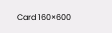Card 160×600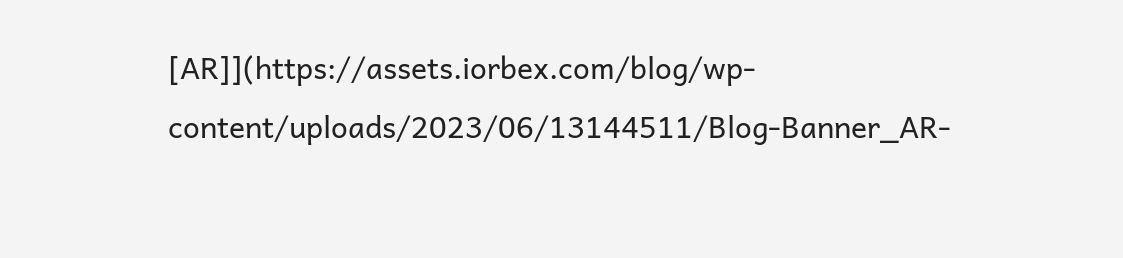[AR]](https://assets.iorbex.com/blog/wp-content/uploads/2023/06/13144511/Blog-Banner_AR-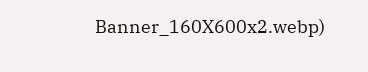Banner_160X600x2.webp)